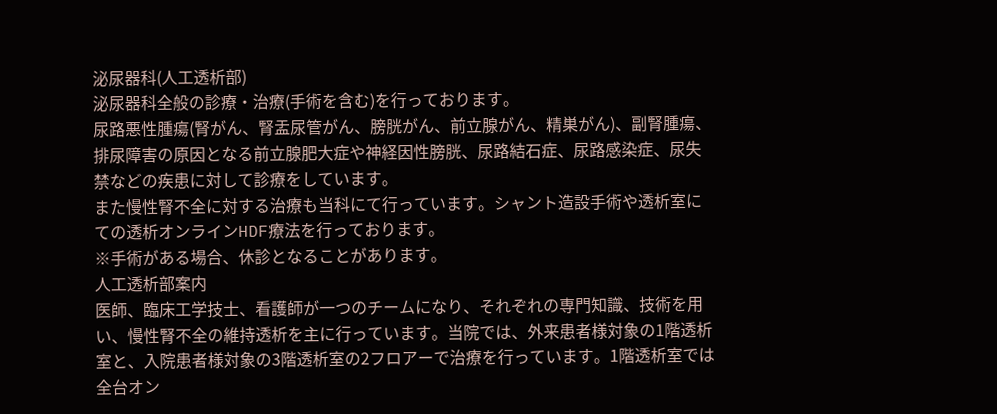泌尿器科(人工透析部)
泌尿器科全般の診療・治療(手術を含む)を行っております。
尿路悪性腫瘍(腎がん、腎盂尿管がん、膀胱がん、前立腺がん、精巣がん)、副腎腫瘍、排尿障害の原因となる前立腺肥大症や神経因性膀胱、尿路結石症、尿路感染症、尿失禁などの疾患に対して診療をしています。
また慢性腎不全に対する治療も当科にて行っています。シャント造設手術や透析室にての透析オンラインHDF療法を行っております。
※手術がある場合、休診となることがあります。
人工透析部案内
医師、臨床工学技士、看護師が一つのチームになり、それぞれの専門知識、技術を用い、慢性腎不全の維持透析を主に行っています。当院では、外来患者様対象の1階透析室と、入院患者様対象の3階透析室の2フロアーで治療を行っています。1階透析室では全台オン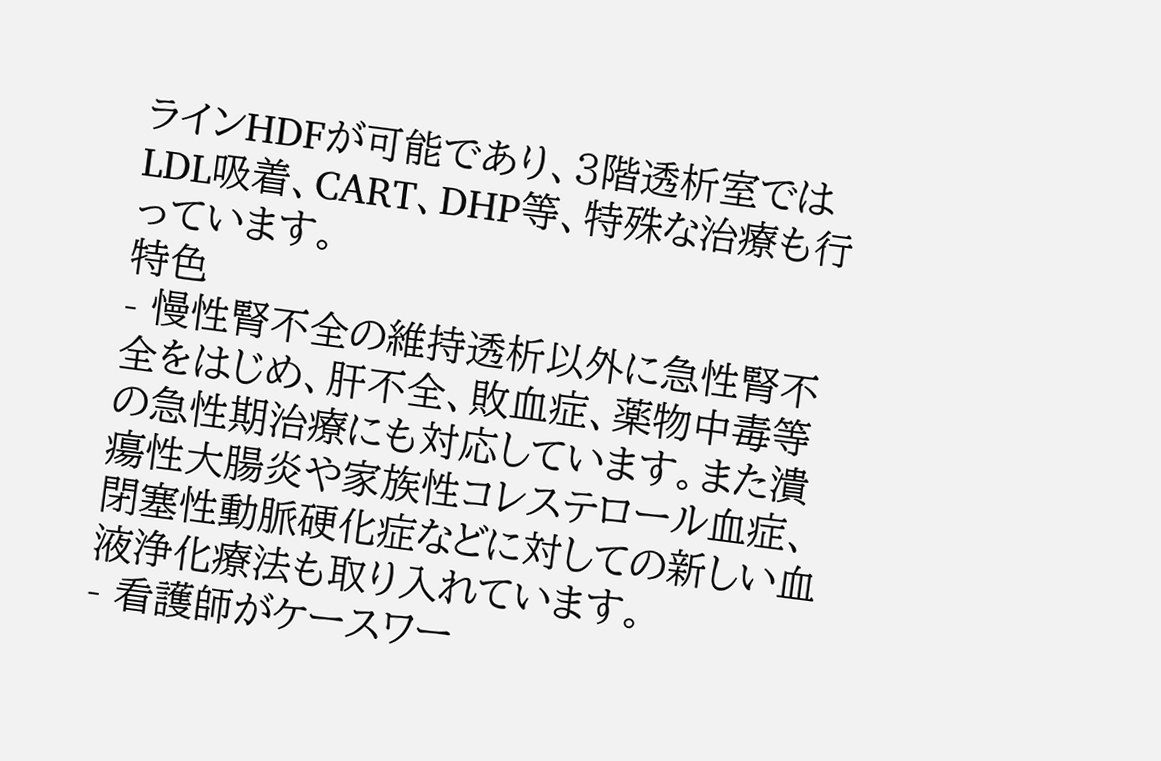ラインHDFが可能であり、3階透析室ではLDL吸着、CART、DHP等、特殊な治療も行っています。
特色
- 慢性腎不全の維持透析以外に急性腎不全をはじめ、肝不全、敗血症、薬物中毒等の急性期治療にも対応しています。また潰瘍性大腸炎や家族性コレステロール血症、閉塞性動脈硬化症などに対しての新しい血液浄化療法も取り入れています。
- 看護師がケースワー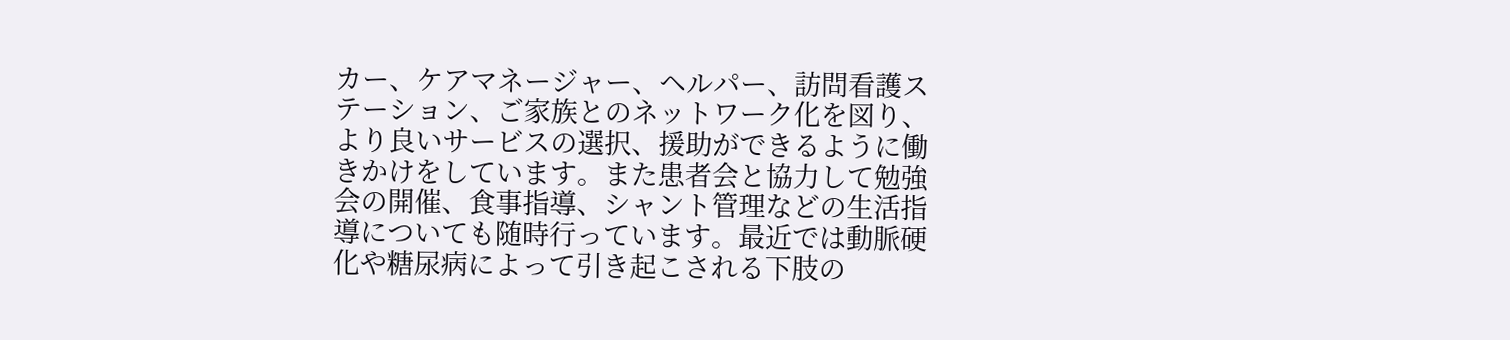カー、ケアマネージャー、ヘルパー、訪問看護ステーション、ご家族とのネットワーク化を図り、より良いサービスの選択、援助ができるように働きかけをしています。また患者会と協力して勉強会の開催、食事指導、シャント管理などの生活指導についても随時行っています。最近では動脈硬化や糖尿病によって引き起こされる下肢の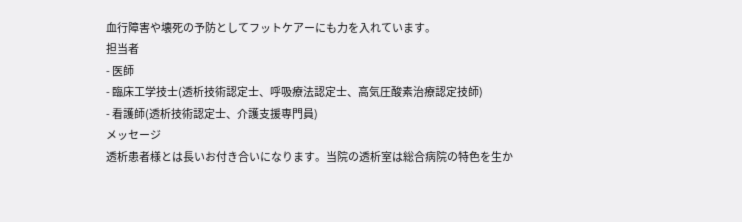血行障害や壊死の予防としてフットケアーにも力を入れています。
担当者
- 医師
- 臨床工学技士(透析技術認定士、呼吸療法認定士、高気圧酸素治療認定技師)
- 看護師(透析技術認定士、介護支援専門員)
メッセージ
透析患者様とは長いお付き合いになります。当院の透析室は総合病院の特色を生か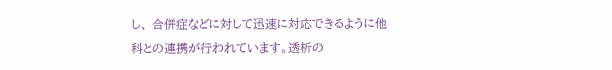し、 合併症などに対して迅速に対応できるように他科との連携が行われています。透析の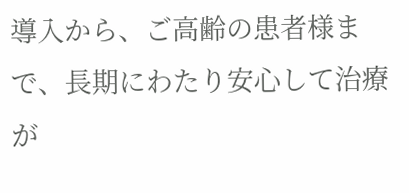導入から、ご高齢の患者様まで、長期にわたり安心して治療が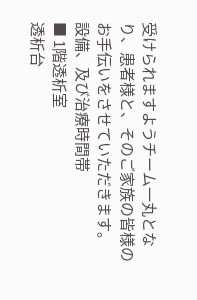受けられますようチーム一丸となり、患者様と、そのご家族の皆様のお手伝いをさせていただきます。
設備、及び治療時間帯
■ 1階透析室
透析台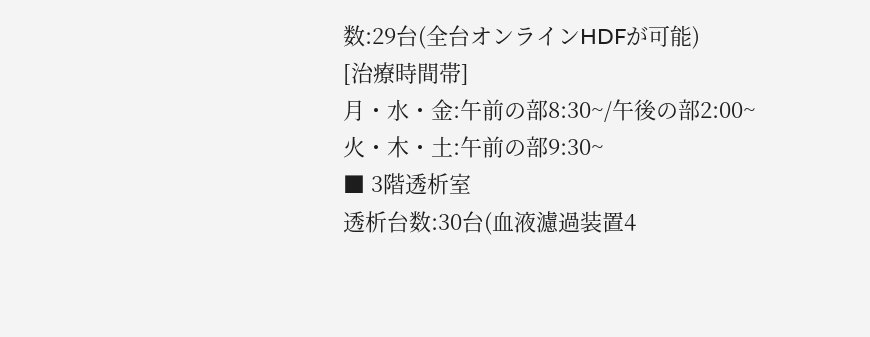数:29台(全台オンラインHDFが可能)
[治療時間帯]
月・水・金:午前の部8:30~/午後の部2:00~
火・木・土:午前の部9:30~
■ 3階透析室
透析台数:30台(血液濾過装置4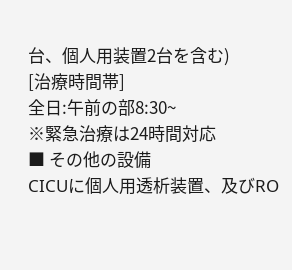台、個人用装置2台を含む)
[治療時間帯]
全日:午前の部8:30~
※緊急治療は24時間対応
■ その他の設備
CICUに個人用透析装置、及びRO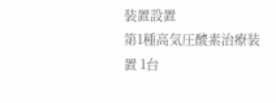装置設置
第1種高気圧酸素治療装置 1台